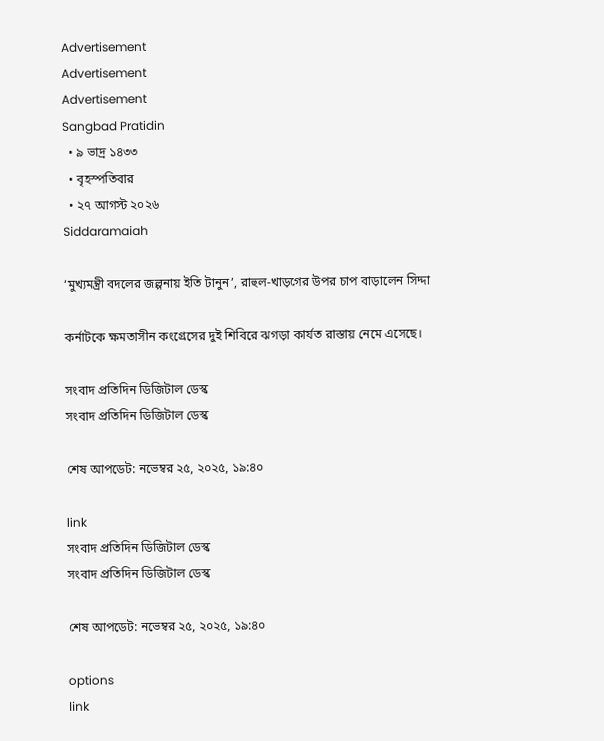Advertisement
Advertisement
Advertisement
Sangbad Pratidin
  • ৯ ভাদ্র ১৪৩৩
  • বৃহস্পতিবার
  • ২৭ আগস্ট ২০২৬
Siddaramaiah

‘মুখ্যমন্ত্রী বদলের জল্পনায় ইতি টানুন’, রাহুল-খাড়গের উপর চাপ বাড়ালেন সিদ্দা

কর্নাটকে ক্ষমতাসীন কংগ্রেসের দুই শিবিরে ঝগড়া কার্যত রাস্তায় নেমে এসেছে।

সংবাদ প্রতিদিন ডিজিটাল ডেস্ক
সংবাদ প্রতিদিন ডিজিটাল ডেস্ক

শেষ আপডেট: নভেম্বর ২৫, ২০২৫, ১৯:৪০

link
সংবাদ প্রতিদিন ডিজিটাল ডেস্ক
সংবাদ প্রতিদিন ডিজিটাল ডেস্ক

শেষ আপডেট: নভেম্বর ২৫, ২০২৫, ১৯:৪০

options
link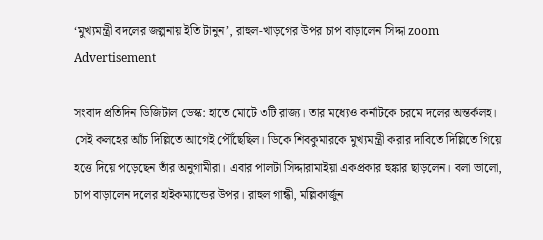‘মুখ্যমন্ত্রী বদলের জল্পনায় ইতি টানুন’, রাহুল-খাড়গের উপর চাপ বাড়ালেন সিদ্দা zoom
Advertisement

সংবাদ প্রতিদিন ডিজিটাল ডেস্ক: হাতে মোটে ৩টি রাজ্য। তার মধ্যেও কর্নাটকে চরমে দলের অন্তর্কলহ। সেই কলহের আঁচ দিল্লিতে আগেই পৌঁছেছিল। ডিকে শিবকুমারকে মুখ্যমন্ত্রী করার দাবিতে দিল্লিতে গিয়ে হত্তে দিয়ে পড়েছেন তাঁর অনুগামীরা। এবার পালটা সিদ্দারামাইয়া একপ্রকার হুঙ্কার ছাড়লেন। বলা ভালো, চাপ বাড়ালেন দলের হাইকম্যান্ডের উপর। রাহুল গান্ধী, মল্লিকার্জুন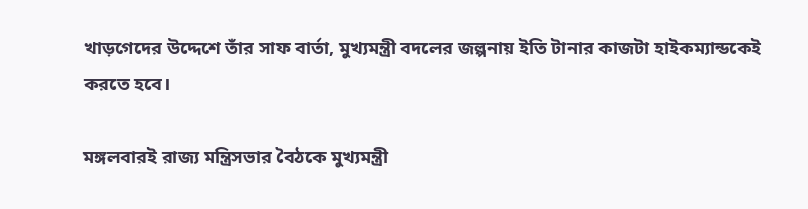খাড়গেদের উদ্দেশে তাঁর সাফ বার্তা, মুখ্যমন্ত্রী বদলের জল্পনায় ইতি টানার কাজটা হাইকম্যান্ডকেই করতে হবে।

মঙ্গলবারই রাজ্য মন্ত্রিসভার বৈঠকে মুখ্যমন্ত্রী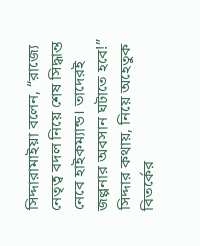সিদ্দারামাইয়া বলেন, “রাজ্যে নেতৃত্ব বদল নিয়ে শেষ সিদ্ধান্ত নেবে হাইকম্যান্ড। তাদেরই জল্পনার অবসান ঘটাতে হবে!” সিদ্দার কথায়, নিয়ে অহেতুক বিতর্কের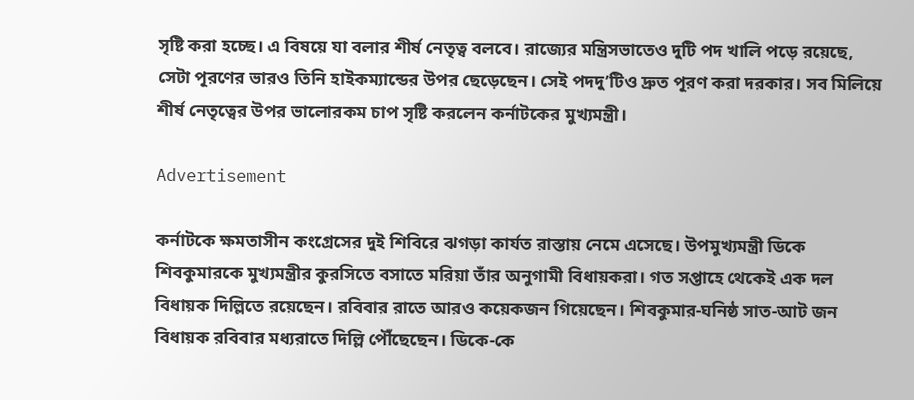সৃষ্টি করা হচ্ছে। এ বিষয়ে যা বলার শীর্ষ নেতৃত্ব বলবে। রাজ্যের মন্ত্রিসভাতেও দুটি পদ খালি পড়ে রয়েছে, সেটা পূরণের ভারও তিনি হাইকম্যান্ডের উপর ছেড়েছেন। সেই পদদু’টিও দ্রুত পূরণ করা দরকার। সব মিলিয়ে শীর্ষ নেতৃত্বের উপর ভালোরকম চাপ সৃষ্টি করলেন কর্নাটকের মুখ্যমন্ত্রী।

Advertisement

কর্নাটকে ক্ষমতাসীন কংগ্রেসের দুই শিবিরে ঝগড়া কার্যত রাস্তায় নেমে এসেছে। উপমুখ্যমন্ত্রী ডিকে শিবকুমারকে মুখ্যমন্ত্রীর কুরসিতে বসাতে মরিয়া তাঁর অনুগামী বিধায়করা। গত সপ্তাহে থেকেই এক দল বিধায়ক দিল্লিতে রয়েছেন। রবিবার রাতে আরও কয়েকজন গিয়েছেন। শিবকুমার-ঘনিষ্ঠ সাত-আট জন বিধায়ক রবিবার মধ্যরাতে দিল্লি পৌঁছেছেন। ডিকে-কে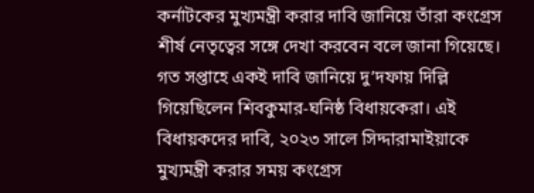কর্নাটকের মুখ্যমন্ত্রী করার দাবি জানিয়ে তাঁরা কংগ্রেস শীর্ষ নেতৃত্বের সঙ্গে দেখা করবেন বলে জানা গিয়েছে। গত সপ্তাহে একই দাবি জানিয়ে দু’দফায় দিল্লি গিয়েছিলেন শিবকুমার-ঘনিষ্ঠ বিধায়কেরা। এই বিধায়কদের দাবি, ২০২৩ সালে সিদ্দারামাইয়াকে মুখ্যমন্ত্রী করার সময় কংগ্রেস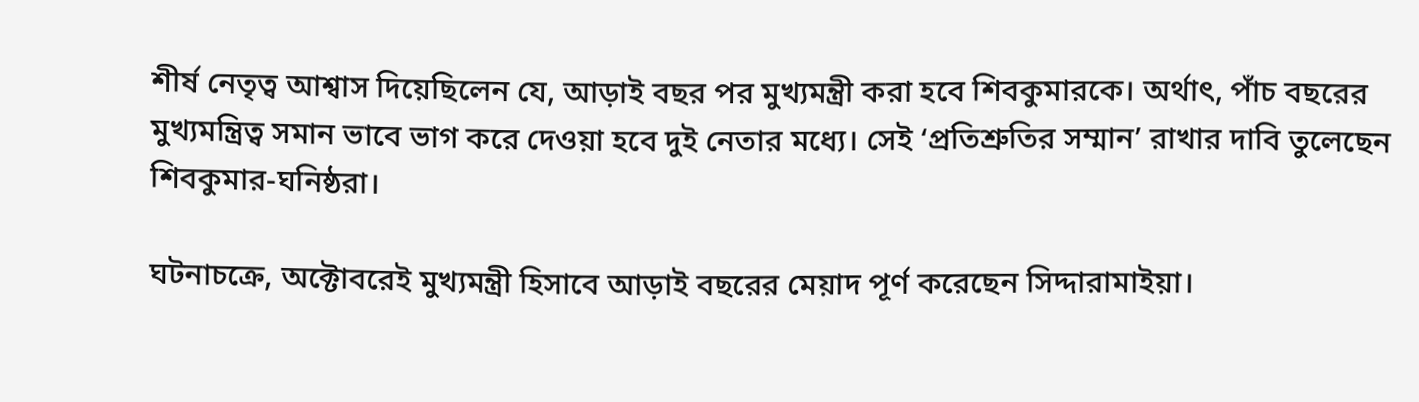শীর্ষ নেতৃত্ব আশ্বাস দিয়েছিলেন যে, আড়াই বছর পর মুখ্যমন্ত্রী করা হবে শিবকুমারকে। অর্থাৎ, পাঁচ বছরের মুখ্যমন্ত্রিত্ব সমান ভাবে ভাগ করে দেওয়া হবে দুই নেতার মধ্যে। সেই ‘প্রতিশ্রুতির সম্মান’ রাখার দাবি তুলেছেন শিবকুমার-ঘনিষ্ঠরা।

ঘটনাচক্রে, অক্টোবরেই মুখ্যমন্ত্রী হিসাবে আড়াই বছরের মেয়াদ পূর্ণ করেছেন সিদ্দারামাইয়া।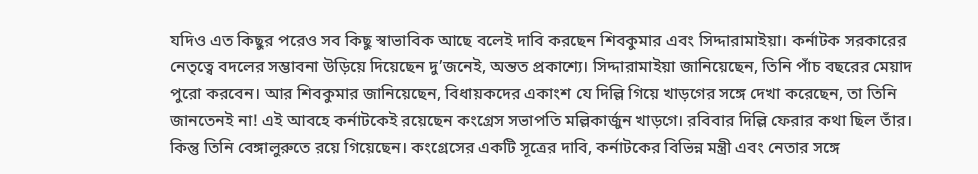যদিও এত কিছুর পরেও সব কিছু স্বাভাবিক আছে বলেই দাবি করছেন শিবকুমার এবং সিদ্দারামাইয়া। কর্নাটক সরকারের নেতৃত্বে বদলের সম্ভাবনা উড়িয়ে দিয়েছেন দু’জনেই, অন্তত প্রকাশ্যে। সিদ্দারামাইয়া জানিয়েছেন, তিনি পাঁচ বছরের মেয়াদ পুরো করবেন। আর শিবকুমার জানিয়েছেন, বিধায়কদের একাংশ যে দিল্লি গিয়ে খাড়গের সঙ্গে দেখা করেছেন, তা তিনি জানতেনই না! এই আবহে কর্নাটকেই রয়েছেন কংগ্রেস সভাপতি মল্লিকার্জুন খাড়গে। রবিবার দিল্লি ফেরার কথা ছিল তাঁর। কিন্তু তিনি বেঙ্গালুরুতে রয়ে গিয়েছেন। কংগ্রেসের একটি সূত্রের দাবি, কর্নাটকের বিভিন্ন মন্ত্রী এবং নেতার সঙ্গে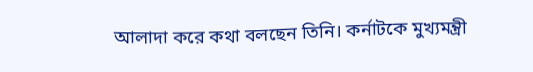আলাদা করে কথা বলছেন তিনি। কর্নাটকে মুখ্যমন্ত্রী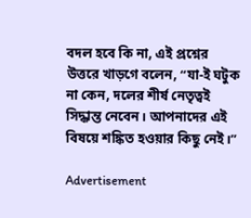বদল হবে কি না, এই প্রশ্নের উত্তরে খাড়গে বলেন, “যা-ই ঘটুক না কেন, দলের শীর্ষ নেতৃত্বই সিদ্ধান্ত নেবেন। আপনাদের এই বিষয়ে শঙ্কিত হওয়ার কিছু নেই।”

Advertisement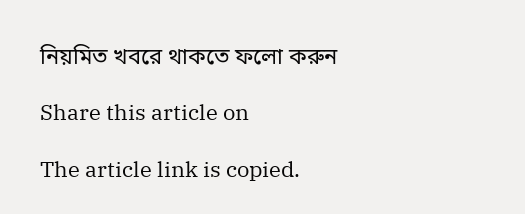নিয়মিত খবরে থাকতে ফলো করুন

Share this article on

The article link is copied.